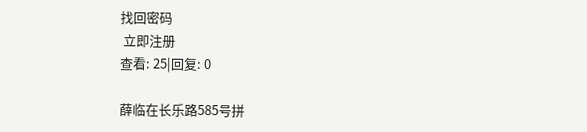找回密码
 立即注册
查看: 25|回复: 0

薛临在长乐路585号拼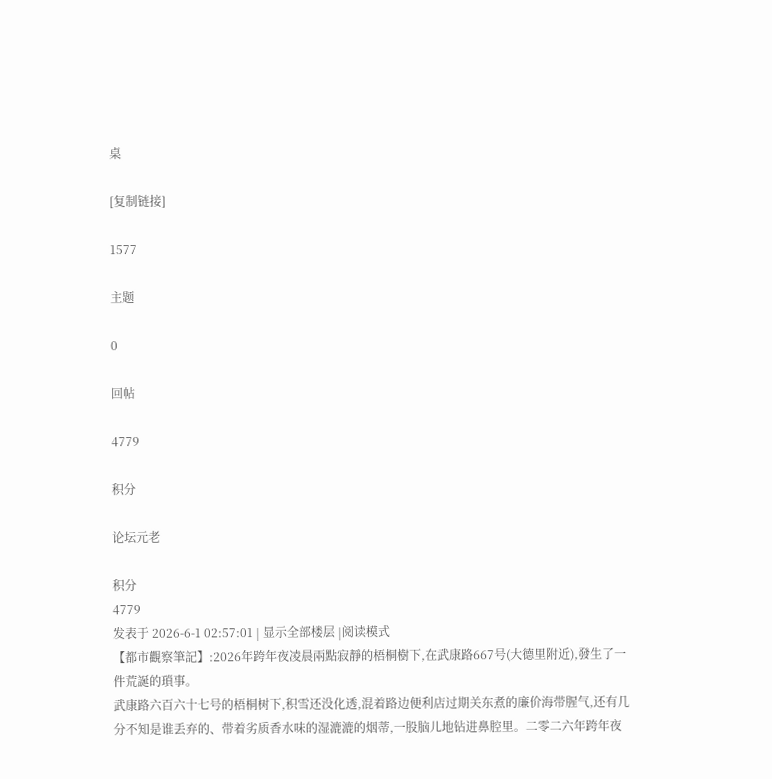桌

[复制链接]

1577

主题

0

回帖

4779

积分

论坛元老

积分
4779
发表于 2026-6-1 02:57:01 | 显示全部楼层 |阅读模式
【都市觀察筆記】:2026年跨年夜凌晨兩點寂靜的梧桐樹下,在武康路667号(大德里附近),發生了一件荒誕的瑣事。
武康路六百六十七号的梧桐树下,积雪还没化透,混着路边便利店过期关东煮的廉价海带腥气,还有几分不知是谁丢弃的、带着劣质香水味的湿漉漉的烟蒂,一股脑儿地钻进鼻腔里。二零二六年跨年夜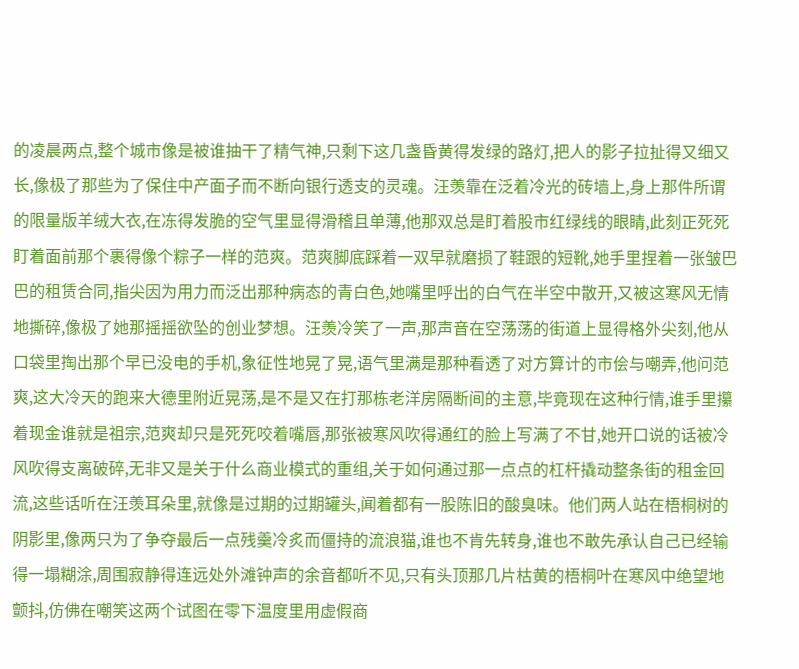的凌晨两点,整个城市像是被谁抽干了精气神,只剩下这几盏昏黄得发绿的路灯,把人的影子拉扯得又细又长,像极了那些为了保住中产面子而不断向银行透支的灵魂。汪羡靠在泛着冷光的砖墙上,身上那件所谓的限量版羊绒大衣,在冻得发脆的空气里显得滑稽且单薄,他那双总是盯着股市红绿线的眼睛,此刻正死死盯着面前那个裹得像个粽子一样的范爽。范爽脚底踩着一双早就磨损了鞋跟的短靴,她手里捏着一张皱巴巴的租赁合同,指尖因为用力而泛出那种病态的青白色,她嘴里呼出的白气在半空中散开,又被这寒风无情地撕碎,像极了她那摇摇欲坠的创业梦想。汪羡冷笑了一声,那声音在空荡荡的街道上显得格外尖刻,他从口袋里掏出那个早已没电的手机,象征性地晃了晃,语气里满是那种看透了对方算计的市侩与嘲弄,他问范爽,这大冷天的跑来大德里附近晃荡,是不是又在打那栋老洋房隔断间的主意,毕竟现在这种行情,谁手里攥着现金谁就是祖宗,范爽却只是死死咬着嘴唇,那张被寒风吹得通红的脸上写满了不甘,她开口说的话被冷风吹得支离破碎,无非又是关于什么商业模式的重组,关于如何通过那一点点的杠杆撬动整条街的租金回流,这些话听在汪羡耳朵里,就像是过期的过期罐头,闻着都有一股陈旧的酸臭味。他们两人站在梧桐树的阴影里,像两只为了争夺最后一点残羹冷炙而僵持的流浪猫,谁也不肯先转身,谁也不敢先承认自己已经输得一塌糊涂,周围寂静得连远处外滩钟声的余音都听不见,只有头顶那几片枯黄的梧桐叶在寒风中绝望地颤抖,仿佛在嘲笑这两个试图在零下温度里用虚假商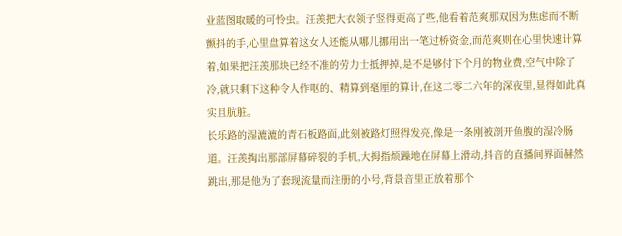业蓝图取暖的可怜虫。汪羡把大衣领子竖得更高了些,他看着范爽那双因为焦虑而不断颤抖的手,心里盘算着这女人还能从哪儿挪用出一笔过桥资金,而范爽则在心里快速计算着,如果把汪羡那块已经不准的劳力士抵押掉,是不是够付下个月的物业费,空气中除了冷,就只剩下这种令人作呕的、精算到毫厘的算计,在这二零二六年的深夜里,显得如此真实且肮脏。
长乐路的湿漉漉的青石板路面,此刻被路灯照得发亮,像是一条刚被剖开鱼腹的湿冷肠道。汪羡掏出那部屏幕碎裂的手机,大拇指烦躁地在屏幕上滑动,抖音的直播间界面赫然跳出,那是他为了套现流量而注册的小号,背景音里正放着那个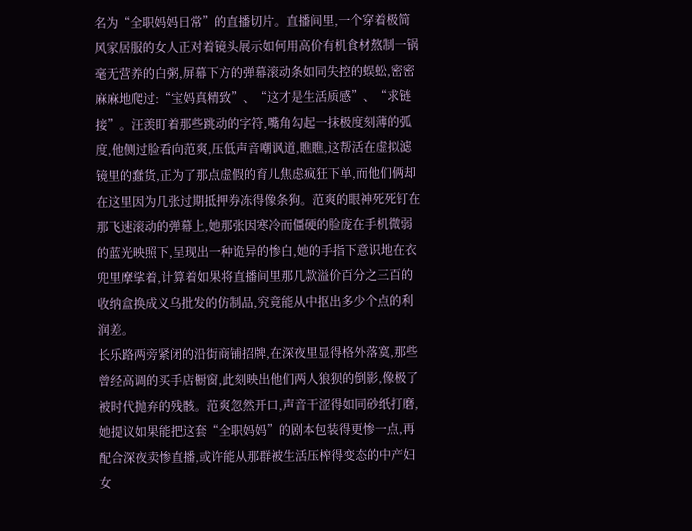名为“全职妈妈日常”的直播切片。直播间里,一个穿着极简风家居服的女人正对着镜头展示如何用高价有机食材熬制一锅毫无营养的白粥,屏幕下方的弹幕滚动条如同失控的蜈蚣,密密麻麻地爬过:“宝妈真精致”、“这才是生活质感”、“求链接”。汪羡盯着那些跳动的字符,嘴角勾起一抹极度刻薄的弧度,他侧过脸看向范爽,压低声音嘲讽道,瞧瞧,这帮活在虚拟滤镜里的蠢货,正为了那点虚假的育儿焦虑疯狂下单,而他们俩却在这里因为几张过期抵押券冻得像条狗。范爽的眼神死死钉在那飞速滚动的弹幕上,她那张因寒冷而僵硬的脸庞在手机微弱的蓝光映照下,呈现出一种诡异的惨白,她的手指下意识地在衣兜里摩挲着,计算着如果将直播间里那几款溢价百分之三百的收纳盒换成义乌批发的仿制品,究竟能从中抠出多少个点的利润差。
长乐路两旁紧闭的沿街商铺招牌,在深夜里显得格外落寞,那些曾经高调的买手店橱窗,此刻映出他们两人狼狈的倒影,像极了被时代抛弃的残骸。范爽忽然开口,声音干涩得如同砂纸打磨,她提议如果能把这套“全职妈妈”的剧本包装得更惨一点,再配合深夜卖惨直播,或许能从那群被生活压榨得变态的中产妇女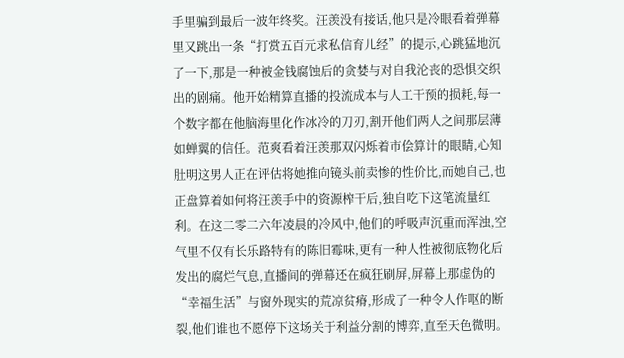手里骗到最后一波年终奖。汪羡没有接话,他只是冷眼看着弹幕里又跳出一条“打赏五百元求私信育儿经”的提示,心跳猛地沉了一下,那是一种被金钱腐蚀后的贪婪与对自我沦丧的恐惧交织出的剧痛。他开始精算直播的投流成本与人工干预的损耗,每一个数字都在他脑海里化作冰冷的刀刃,割开他们两人之间那层薄如蝉翼的信任。范爽看着汪羡那双闪烁着市侩算计的眼睛,心知肚明这男人正在评估将她推向镜头前卖惨的性价比,而她自己,也正盘算着如何将汪羡手中的资源榨干后,独自吃下这笔流量红利。在这二零二六年凌晨的冷风中,他们的呼吸声沉重而浑浊,空气里不仅有长乐路特有的陈旧霉味,更有一种人性被彻底物化后发出的腐烂气息,直播间的弹幕还在疯狂刷屏,屏幕上那虚伪的“幸福生活”与窗外现实的荒凉贫瘠,形成了一种令人作呕的断裂,他们谁也不愿停下这场关于利益分割的博弈,直至天色微明。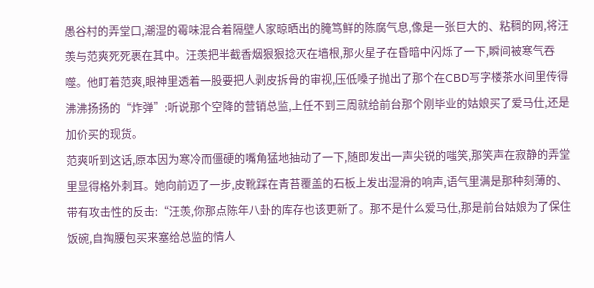愚谷村的弄堂口,潮湿的霉味混合着隔壁人家晾晒出的腌笃鲜的陈腐气息,像是一张巨大的、粘稠的网,将汪羡与范爽死死裹在其中。汪羡把半截香烟狠狠捻灭在墙根,那火星子在昏暗中闪烁了一下,瞬间被寒气吞噬。他盯着范爽,眼神里透着一股要把人剥皮拆骨的审视,压低嗓子抛出了那个在CBD写字楼茶水间里传得沸沸扬扬的“炸弹”:听说那个空降的营销总监,上任不到三周就给前台那个刚毕业的姑娘买了爱马仕,还是加价买的现货。
范爽听到这话,原本因为寒冷而僵硬的嘴角猛地抽动了一下,随即发出一声尖锐的嗤笑,那笑声在寂静的弄堂里显得格外刺耳。她向前迈了一步,皮靴踩在青苔覆盖的石板上发出湿滑的响声,语气里满是那种刻薄的、带有攻击性的反击:“汪羡,你那点陈年八卦的库存也该更新了。那不是什么爱马仕,那是前台姑娘为了保住饭碗,自掏腰包买来塞给总监的情人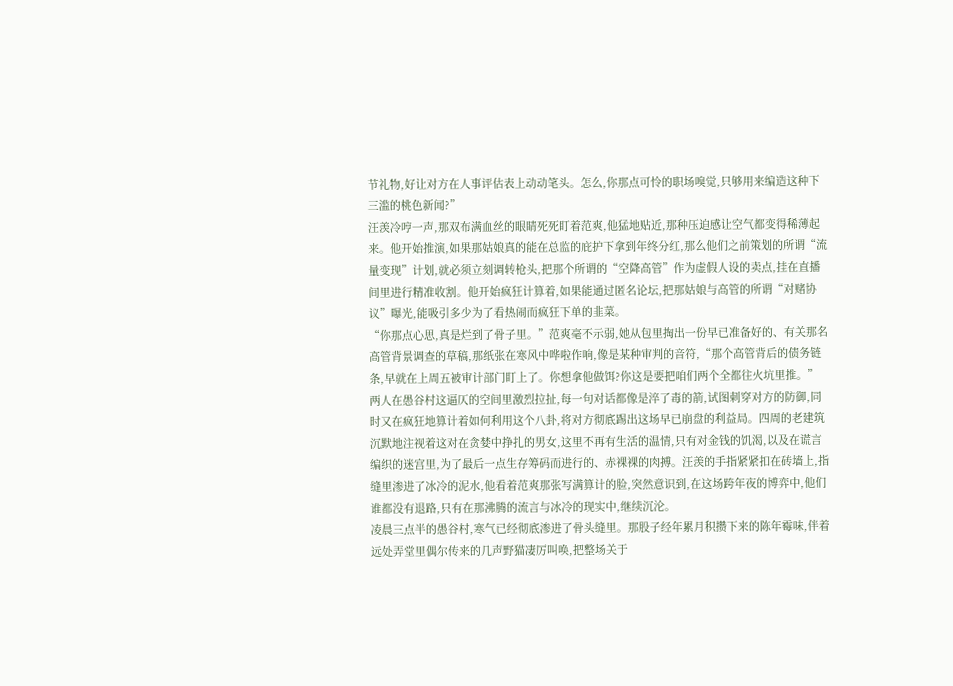节礼物,好让对方在人事评估表上动动笔头。怎么,你那点可怜的职场嗅觉,只够用来编造这种下三滥的桃色新闻?”
汪羡冷哼一声,那双布满血丝的眼睛死死盯着范爽,他猛地贴近,那种压迫感让空气都变得稀薄起来。他开始推演,如果那姑娘真的能在总监的庇护下拿到年终分红,那么他们之前策划的所谓“流量变现”计划,就必须立刻调转枪头,把那个所谓的“空降高管”作为虚假人设的卖点,挂在直播间里进行精准收割。他开始疯狂计算着,如果能通过匿名论坛,把那姑娘与高管的所谓“对赌协议”曝光,能吸引多少为了看热闹而疯狂下单的韭菜。
“你那点心思,真是烂到了骨子里。”范爽毫不示弱,她从包里掏出一份早已准备好的、有关那名高管背景调查的草稿,那纸张在寒风中哗啦作响,像是某种审判的音符,“那个高管背后的债务链条,早就在上周五被审计部门盯上了。你想拿他做饵?你这是要把咱们两个全都往火坑里推。”
两人在愚谷村这逼仄的空间里激烈拉扯,每一句对话都像是淬了毒的箭,试图刺穿对方的防御,同时又在疯狂地算计着如何利用这个八卦,将对方彻底踢出这场早已崩盘的利益局。四周的老建筑沉默地注视着这对在贪婪中挣扎的男女,这里不再有生活的温情,只有对金钱的饥渴,以及在谎言编织的迷宫里,为了最后一点生存筹码而进行的、赤裸裸的肉搏。汪羡的手指紧紧扣在砖墙上,指缝里渗进了冰冷的泥水,他看着范爽那张写满算计的脸,突然意识到,在这场跨年夜的博弈中,他们谁都没有退路,只有在那沸腾的流言与冰冷的现实中,继续沉沦。
凌晨三点半的愚谷村,寒气已经彻底渗进了骨头缝里。那股子经年累月积攒下来的陈年霉味,伴着远处弄堂里偶尔传来的几声野猫凄厉叫唤,把整场关于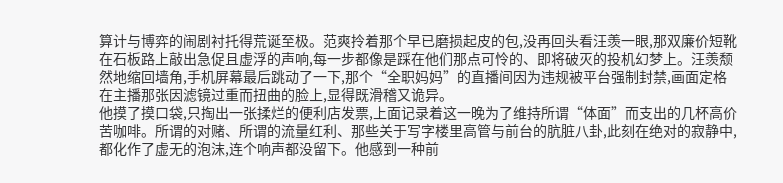算计与博弈的闹剧衬托得荒诞至极。范爽拎着那个早已磨损起皮的包,没再回头看汪羡一眼,那双廉价短靴在石板路上敲出急促且虚浮的声响,每一步都像是踩在他们那点可怜的、即将破灭的投机幻梦上。汪羡颓然地缩回墙角,手机屏幕最后跳动了一下,那个“全职妈妈”的直播间因为违规被平台强制封禁,画面定格在主播那张因滤镜过重而扭曲的脸上,显得既滑稽又诡异。
他摸了摸口袋,只掏出一张揉烂的便利店发票,上面记录着这一晚为了维持所谓“体面”而支出的几杯高价苦咖啡。所谓的对赌、所谓的流量红利、那些关于写字楼里高管与前台的肮脏八卦,此刻在绝对的寂静中,都化作了虚无的泡沫,连个响声都没留下。他感到一种前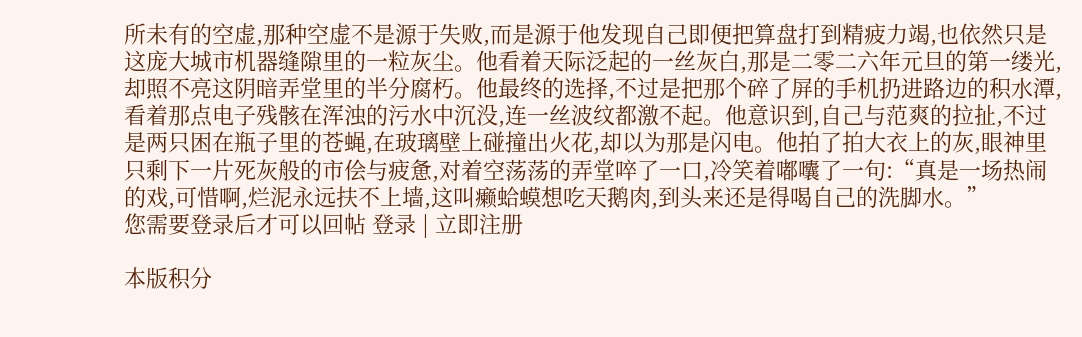所未有的空虚,那种空虚不是源于失败,而是源于他发现自己即便把算盘打到精疲力竭,也依然只是这庞大城市机器缝隙里的一粒灰尘。他看着天际泛起的一丝灰白,那是二零二六年元旦的第一缕光,却照不亮这阴暗弄堂里的半分腐朽。他最终的选择,不过是把那个碎了屏的手机扔进路边的积水潭,看着那点电子残骸在浑浊的污水中沉没,连一丝波纹都激不起。他意识到,自己与范爽的拉扯,不过是两只困在瓶子里的苍蝇,在玻璃壁上碰撞出火花,却以为那是闪电。他拍了拍大衣上的灰,眼神里只剩下一片死灰般的市侩与疲惫,对着空荡荡的弄堂啐了一口,冷笑着嘟囔了一句:“真是一场热闹的戏,可惜啊,烂泥永远扶不上墙,这叫癞蛤蟆想吃天鹅肉,到头来还是得喝自己的洗脚水。”
您需要登录后才可以回帖 登录 | 立即注册

本版积分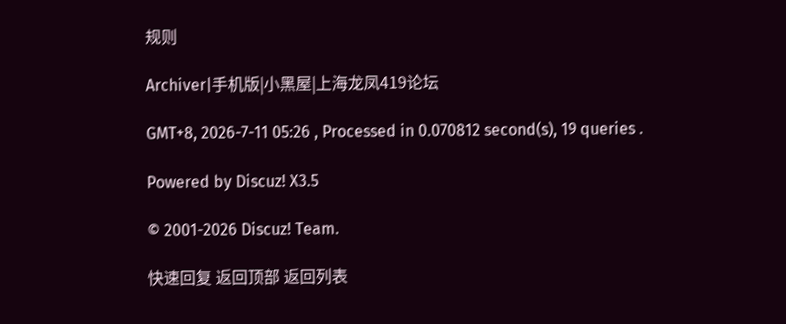规则

Archiver|手机版|小黑屋|上海龙凤419论坛

GMT+8, 2026-7-11 05:26 , Processed in 0.070812 second(s), 19 queries .

Powered by Discuz! X3.5

© 2001-2026 Discuz! Team.

快速回复 返回顶部 返回列表